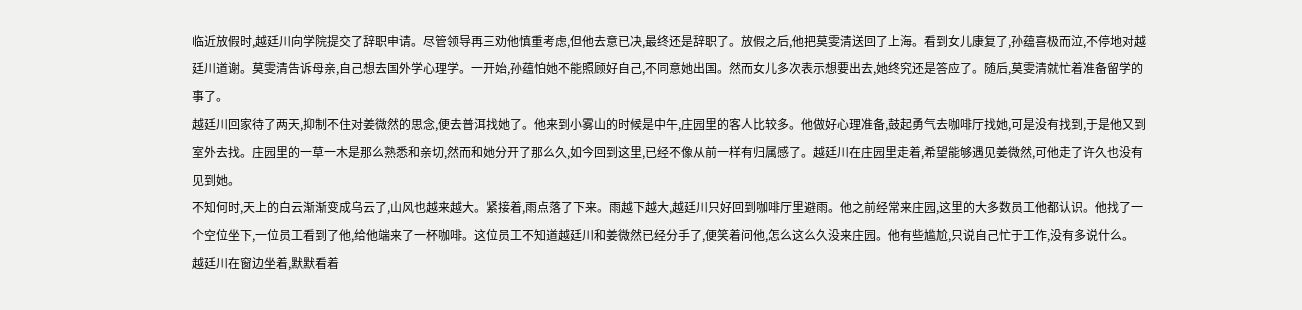临近放假时,越廷川向学院提交了辞职申请。尽管领导再三劝他慎重考虑,但他去意已决,最终还是辞职了。放假之后,他把莫雯清送回了上海。看到女儿康复了,孙蕴喜极而泣,不停地对越廷川道谢。莫雯清告诉母亲,自己想去国外学心理学。一开始,孙蕴怕她不能照顾好自己,不同意她出国。然而女儿多次表示想要出去,她终究还是答应了。随后,莫雯清就忙着准备留学的事了。
越廷川回家待了两天,抑制不住对姜微然的思念,便去普洱找她了。他来到小雾山的时候是中午,庄园里的客人比较多。他做好心理准备,鼓起勇气去咖啡厅找她,可是没有找到,于是他又到室外去找。庄园里的一草一木是那么熟悉和亲切,然而和她分开了那么久,如今回到这里,已经不像从前一样有归属感了。越廷川在庄园里走着,希望能够遇见姜微然,可他走了许久也没有见到她。
不知何时,天上的白云渐渐变成乌云了,山风也越来越大。紧接着,雨点落了下来。雨越下越大,越廷川只好回到咖啡厅里避雨。他之前经常来庄园,这里的大多数员工他都认识。他找了一个空位坐下,一位员工看到了他,给他端来了一杯咖啡。这位员工不知道越廷川和姜微然已经分手了,便笑着问他,怎么这么久没来庄园。他有些尴尬,只说自己忙于工作,没有多说什么。
越廷川在窗边坐着,默默看着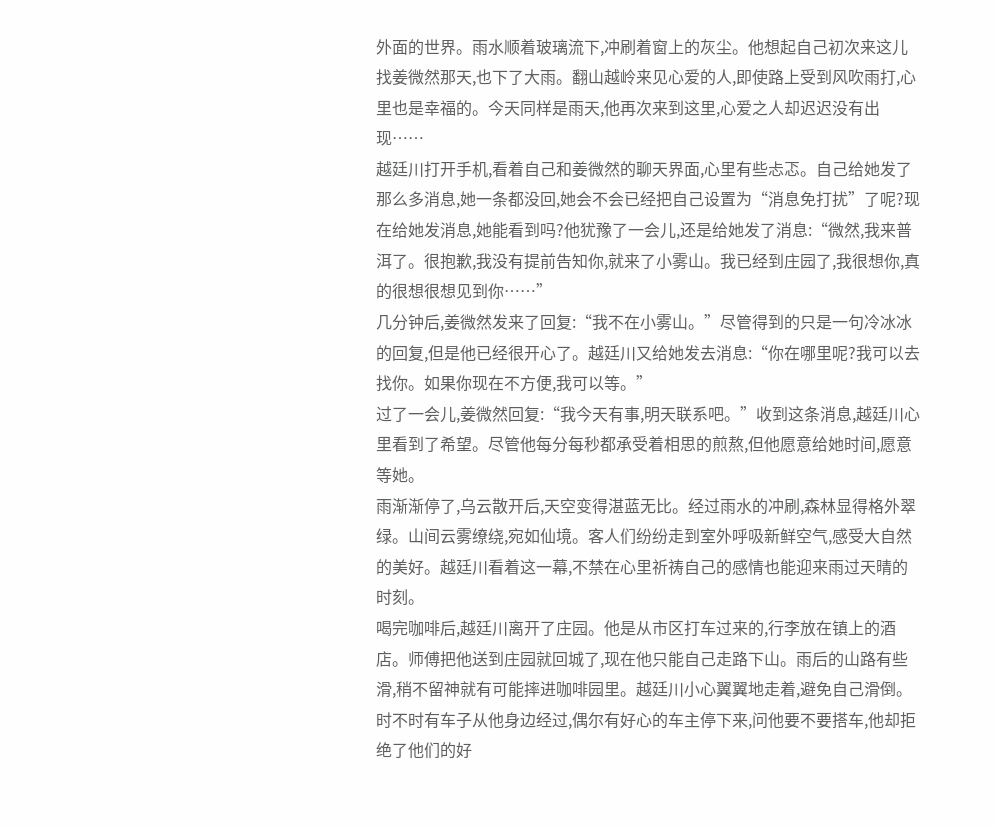外面的世界。雨水顺着玻璃流下,冲刷着窗上的灰尘。他想起自己初次来这儿找姜微然那天,也下了大雨。翻山越岭来见心爱的人,即使路上受到风吹雨打,心里也是幸福的。今天同样是雨天,他再次来到这里,心爱之人却迟迟没有出现……
越廷川打开手机,看着自己和姜微然的聊天界面,心里有些忐忑。自己给她发了那么多消息,她一条都没回,她会不会已经把自己设置为“消息免打扰”了呢?现在给她发消息,她能看到吗?他犹豫了一会儿,还是给她发了消息:“微然,我来普洱了。很抱歉,我没有提前告知你,就来了小雾山。我已经到庄园了,我很想你,真的很想很想见到你……”
几分钟后,姜微然发来了回复:“我不在小雾山。”尽管得到的只是一句冷冰冰的回复,但是他已经很开心了。越廷川又给她发去消息:“你在哪里呢?我可以去找你。如果你现在不方便,我可以等。”
过了一会儿,姜微然回复:“我今天有事,明天联系吧。”收到这条消息,越廷川心里看到了希望。尽管他每分每秒都承受着相思的煎熬,但他愿意给她时间,愿意等她。
雨渐渐停了,乌云散开后,天空变得湛蓝无比。经过雨水的冲刷,森林显得格外翠绿。山间云雾缭绕,宛如仙境。客人们纷纷走到室外呼吸新鲜空气,感受大自然的美好。越廷川看着这一幕,不禁在心里祈祷自己的感情也能迎来雨过天晴的时刻。
喝完咖啡后,越廷川离开了庄园。他是从市区打车过来的,行李放在镇上的酒店。师傅把他送到庄园就回城了,现在他只能自己走路下山。雨后的山路有些滑,稍不留神就有可能摔进咖啡园里。越廷川小心翼翼地走着,避免自己滑倒。时不时有车子从他身边经过,偶尔有好心的车主停下来,问他要不要搭车,他却拒绝了他们的好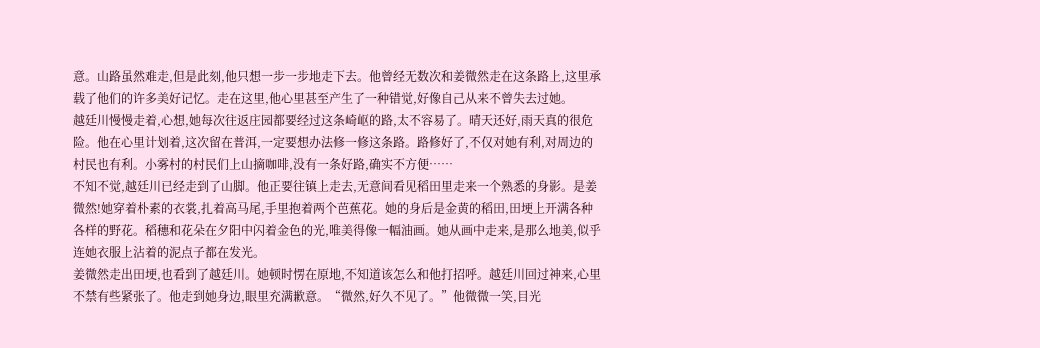意。山路虽然难走,但是此刻,他只想一步一步地走下去。他曾经无数次和姜微然走在这条路上,这里承载了他们的许多美好记忆。走在这里,他心里甚至产生了一种错觉,好像自己从来不曾失去过她。
越廷川慢慢走着,心想,她每次往返庄园都要经过这条崎岖的路,太不容易了。晴天还好,雨天真的很危险。他在心里计划着,这次留在普洱,一定要想办法修一修这条路。路修好了,不仅对她有利,对周边的村民也有利。小雾村的村民们上山摘咖啡,没有一条好路,确实不方便……
不知不觉,越廷川已经走到了山脚。他正要往镇上走去,无意间看见稻田里走来一个熟悉的身影。是姜微然!她穿着朴素的衣裳,扎着高马尾,手里抱着两个芭蕉花。她的身后是金黄的稻田,田埂上开满各种各样的野花。稻穗和花朵在夕阳中闪着金色的光,唯美得像一幅油画。她从画中走来,是那么地美,似乎连她衣服上沾着的泥点子都在发光。
姜微然走出田埂,也看到了越廷川。她顿时愣在原地,不知道该怎么和他打招呼。越廷川回过神来,心里不禁有些紧张了。他走到她身边,眼里充满歉意。“微然,好久不见了。”他微微一笑,目光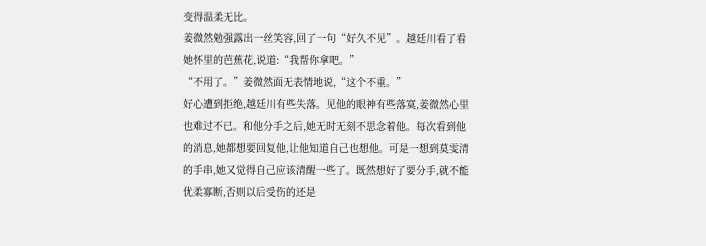变得温柔无比。
姜微然勉强露出一丝笑容,回了一句“好久不见”。越廷川看了看她怀里的芭蕉花,说道:“我帮你拿吧。”
“不用了。”姜微然面无表情地说,“这个不重。”
好心遭到拒绝,越廷川有些失落。见他的眼神有些落寞,姜微然心里也难过不已。和他分手之后,她无时无刻不思念着他。每次看到他的消息,她都想要回复他,让他知道自己也想他。可是一想到莫雯清的手串,她又觉得自己应该清醒一些了。既然想好了要分手,就不能优柔寡断,否则以后受伤的还是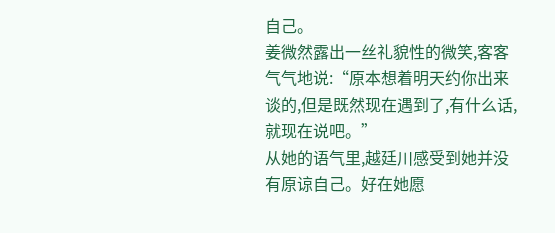自己。
姜微然露出一丝礼貌性的微笑,客客气气地说:“原本想着明天约你出来谈的,但是既然现在遇到了,有什么话,就现在说吧。”
从她的语气里,越廷川感受到她并没有原谅自己。好在她愿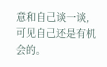意和自己谈一谈,可见自己还是有机会的。